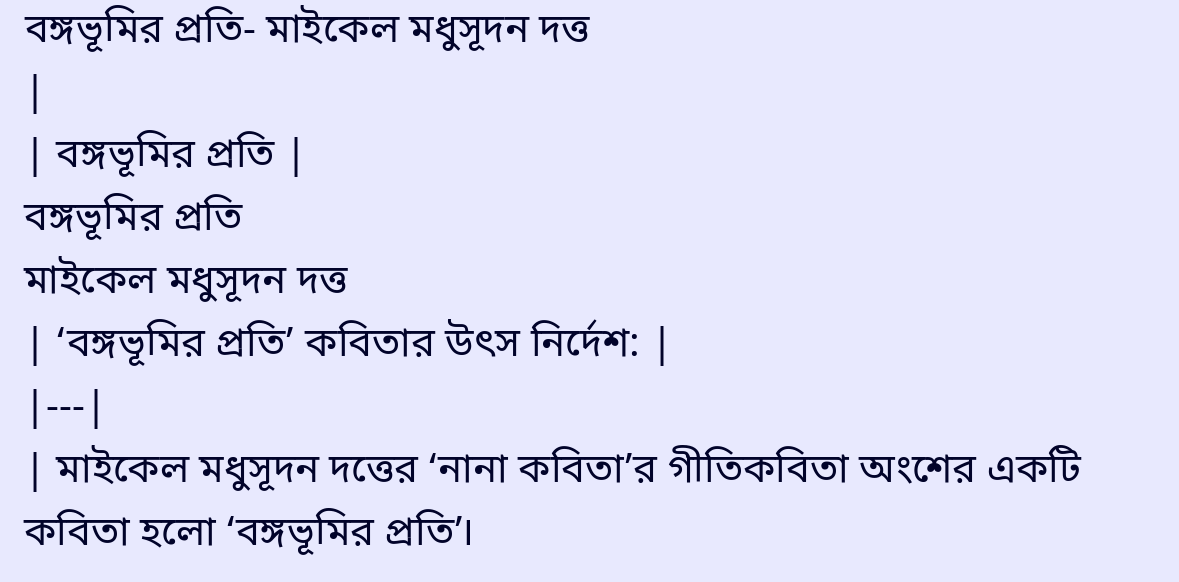বঙ্গভূমির প্রতি- মাইকেল মধুসূদন দত্ত
|
| বঙ্গভূমির প্রতি |
বঙ্গভূমির প্রতি
মাইকেল মধুসূদন দত্ত
| ‘বঙ্গভূমির প্রতি’ কবিতার উৎস নির্দেশ: |
|---|
| মাইকেল মধুসূদন দত্তের ‘নানা কবিতা’র গীতিকবিতা অংশের একটি কবিতা হলো ‘বঙ্গভূমির প্রতি’।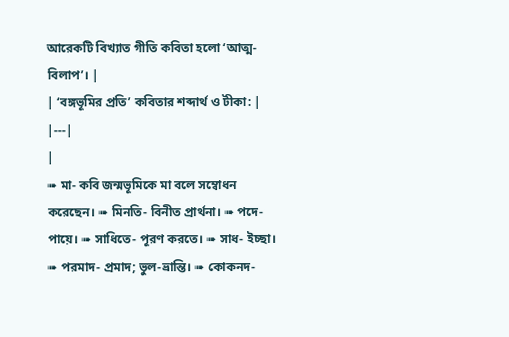আরেকটি বিখ্যাত গীতি কবিতা হলো ‘আত্ম-বিলাপ’। |
| ‘বঙ্গভূমির প্রতি’ কবিতার শব্দার্থ ও টীকা: |
|---|
|
➠ মা- কবি জন্মভূমিকে মা বলে সম্বোধন করেছেন। ➠ মিনতি- বিনীত প্রার্থনা। ➠ পদে- পায়ে। ➠ সাধিতে- পূরণ করতে। ➠ সাধ- ইচ্ছা। ➠ পরমাদ- প্রমাদ; ভুল-ভ্রান্তি। ➠ কোকনদ-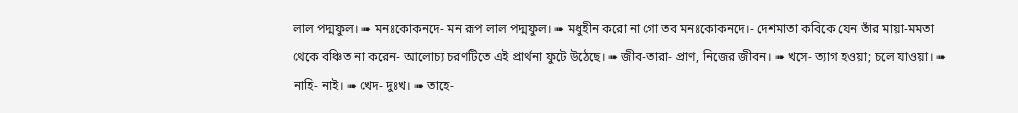লাল পদ্মফুল। ➠ মনঃকোকনদে- মন রূপ লাল পদ্মফুল। ➠ মধুহীন করো না গো তব মনঃকোকনদে।- দেশমাতা কবিকে যেন তাঁর মায়া-মমতা থেকে বঞ্চিত না করেন- আলোচ্য চরণটিতে এই প্রার্থনা ফুটে উঠেছে। ➠ জীব-তারা- প্রাণ, নিজের জীবন। ➠ খসে- ত্যাগ হওয়া; চলে যাওয়া। ➠ নাহি- নাই। ➠ খেদ- দুঃখ। ➠ তাহে-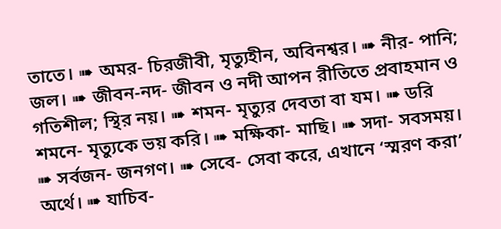তাতে। ➠ অমর- চিরজীবী, মৃত্যুহীন, অবিনশ্বর। ➠ নীর- পানি; জল। ➠ জীবন-নদ- জীবন ও নদী আপন রীতিতে প্রবাহমান ও গতিশীল; স্থির নয়। ➠ শমন- মৃত্যুর দেবতা বা যম। ➠ ডরি শমনে- মৃত্যুকে ভয় করি। ➠ মক্ষিকা- মাছি। ➠ সদা- সবসময়। ➠ সর্বজন- জনগণ। ➠ সেবে- সেবা করে, এখানে ‘স্মরণ করা’ অর্থে। ➠ যাচিব-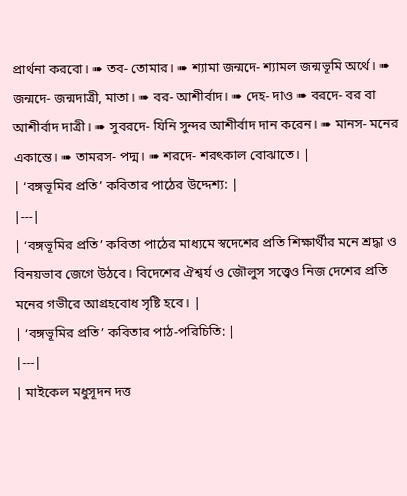প্রার্থনা করবো। ➠ তব- তোমার। ➠ শ্যামা জন্মদে- শ্যামল জন্মভূমি অর্থে। ➠ জন্মদে- জন্মদাত্রী, মাতা। ➠ বর- আশীর্বাদ। ➠ দেহ- দাও ➠ বরদে- বর বা আশীর্বাদ দাত্রী। ➠ সুবরদে- যিনি সুন্দর আশীর্বাদ দান করেন। ➠ মানস- মনের একান্তে। ➠ তামরস- পদ্ম। ➠ শরদে- শরৎকাল বোঝাতে। |
| ‘বঙ্গভূমির প্রতি’ কবিতার পাঠের উদ্দেশ্য: |
|---|
| ‘বঙ্গভূমির প্রতি’ কবিতা পাঠের মাধ্যমে স্বদেশের প্রতি শিক্ষার্থীর মনে শ্রদ্ধা ও বিনয়ভাব জেগে উঠবে। বিদেশের ঐশ্বর্য ও জৌলুস সত্ত্বেও নিজ দেশের প্রতি মনের গভীরে আগ্রহবোধ সৃষ্টি হবে। |
| ‘বঙ্গভূমির প্রতি’ কবিতার পাঠ-পরিচিতি: |
|---|
| মাইকেল মধুসূদন দত্ত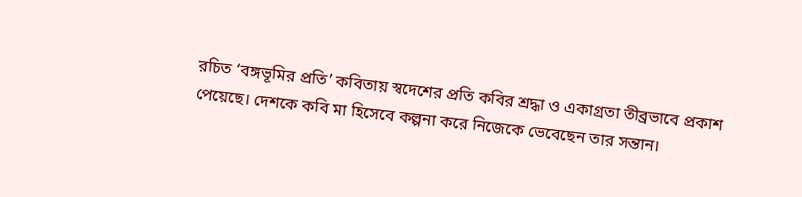রচিত ‘বঙ্গভূমির প্রতি’ কবিতায় স্বদেশের প্রতি কবির শ্রদ্ধা ও একাগ্রতা তীব্রভাবে প্রকাশ পেয়েছে। দেশকে কবি মা হিসেবে কল্পনা করে নিজেকে ভেবেছেন তার সন্তান।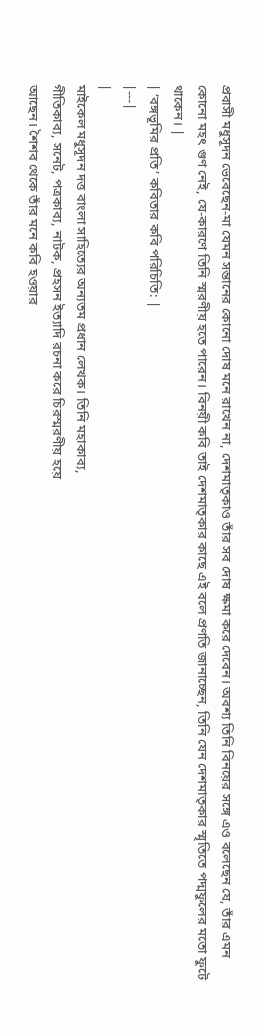প্রবাসী মধুসূদন ভেবেছেন-মা যেমন সন্তানের কোনো দোষ মনে রাখেন না, দেশমাতৃকাও তাঁর সব দোষ ক্ষমা করে দেবেন। অবশ্য তিনি বিনয়ের সঙ্গে এও বলেছেন যে, তাঁর এমন কোনো মহৎ গুণ নেই, যে-কারণে তিনি স্মরণীয় হতে পারেন। বিনয়ী কবি তাই দেশমাতৃকার কাছে এই বলে প্রণতি জানাচ্ছেন, তিনি যেন দেশমাতৃকার স্মৃতিতে পদ্মফুলের মতো ফুটে থাকেন। |
| ‘বঙ্গভূমির প্রতি’ কবিতার কবি পরিচিতি: |
|---|
|
মাইকেল মধুসূদন দত্ত বাংলা সাহিত্যের অন্যতম প্রধান লেখক। তিনি মহাকাব্য,
গীতিকাব্য, সনেট, পত্রকাব্য, নাটক, প্রহসন ইত্যাদি রচনা করে চিরস্মরণীয় হয়ে
আছেন। শৈশব থেকে তাঁর মনে কবি হওয়ার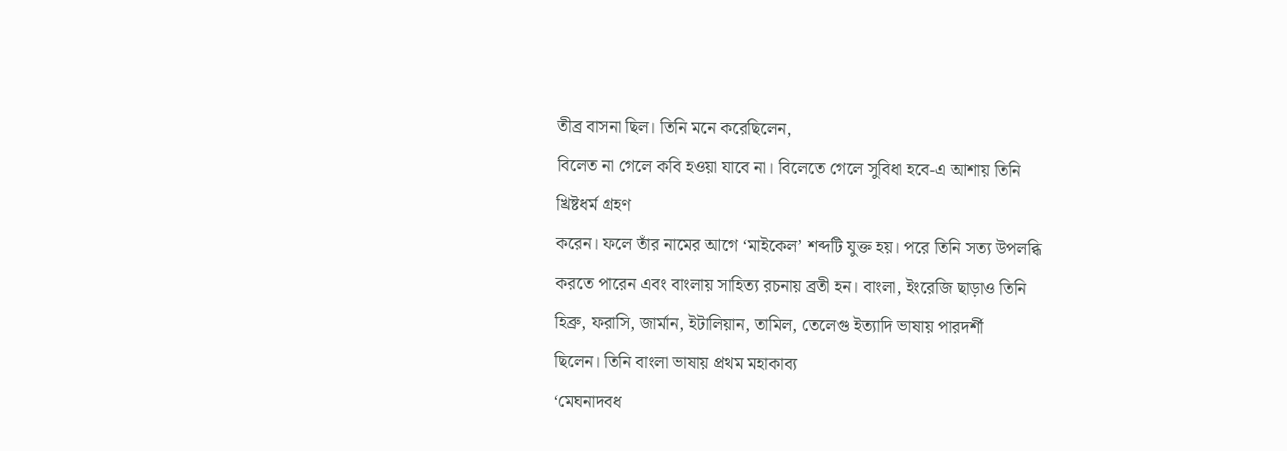তীব্র বাসনা ছিল। তিনি মনে করেছিলেন,
বিলেত না গেলে কবি হওয়া যাবে না। বিলেতে গেলে সুবিধা হবে-এ আশায় তিনি
খ্রিষ্টধর্ম গ্রহণ
করেন। ফলে তাঁর নামের আগে ‘মাইকেল’ শব্দটি যুক্ত হয়। পরে তিনি সত্য উপলব্ধি
করতে পারেন এবং বাংলায় সাহিত্য রচনায় ব্রতী হন। বাংলা, ইংরেজি ছাড়াও তিনি
হিব্রু, ফরাসি, জার্মান, ইটালিয়ান, তামিল, তেলেগু ইত্যাদি ভাষায় পারদর্শী
ছিলেন। তিনি বাংলা ভাষায় প্রথম মহাকাব্য
‘মেঘনাদবধ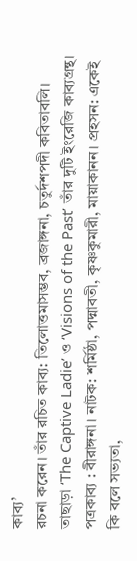কাব্য’
রচনা করেন। তাঁর রচিত কাব্য: তিলোত্তমাসম্ভব, ব্রজাঙ্গনা, চতুর্দশপদী কবিতাবলি। তাছাড়া ‘The Captive Ladie’ ও ‘Visions of the Past’ তাঁর দুটি ইংরেজি কাব্যগ্রন্থ। পত্রকাব্য : বীরাঙ্গনা। নাটক: শর্মিষ্ঠা, পদ্মাবতী, কৃষ্ণকুমারী, মায়াকানন। প্রহসন: একেই কি বলে সভ্যতা,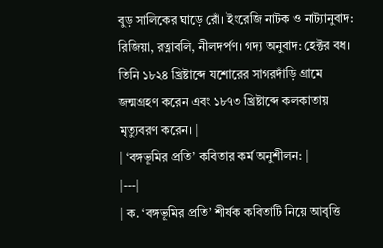বুড় সালিকের ঘাড়ে রোঁ। ইংরেজি নাটক ও নাট্যানুবাদ: রিজিয়া, রত্নাবলি, নীলদর্পণ। গদ্য অনুবাদ: হেক্টর বধ। তিনি ১৮২৪ খ্রিষ্টাব্দে যশোরের সাগরদাঁড়ি গ্রামে জন্মগ্রহণ করেন এবং ১৮৭৩ খ্রিষ্টাব্দে কলকাতায় মৃত্যুবরণ করেন। |
| ‘বঙ্গভূমির প্রতি’ কবিতার কর্ম অনুশীলন: |
|---|
| ক. ‘বঙ্গভূমির প্রতি’ শীর্ষক কবিতাটি নিয়ে আবৃত্তি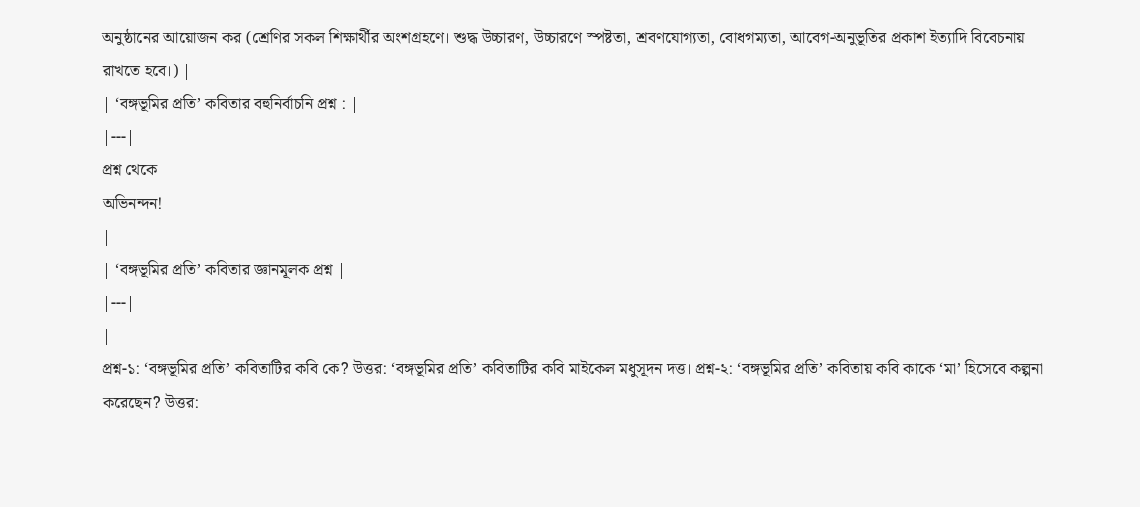অনুষ্ঠানের আয়োজন কর (শ্রেণির সকল শিক্ষার্থীর অংশগ্রহণে। শুদ্ধ উচ্চারণ, উচ্চারণে স্পষ্টতা, শ্রবণযোগ্যতা, বোধগম্যতা, আবেগ-অনুভূতির প্রকাশ ইত্যাদি বিবেচনায় রাখতে হবে।) |
| ‘বঙ্গভূমির প্রতি’ কবিতার বহুনির্বাচনি প্রশ্ন : |
|---|
প্রশ্ন থেকে
অভিনন্দন!
|
| ‘বঙ্গভূমির প্রতি’ কবিতার জ্ঞানমূলক প্রশ্ন |
|---|
|
প্রশ্ন-১: ‘বঙ্গভূমির প্রতি’ কবিতাটির কবি কে? উত্তর: ‘বঙ্গভূমির প্রতি’ কবিতাটির কবি মাইকেল মধুসূদন দত্ত। প্রশ্ন-২: ‘বঙ্গভূমির প্রতি’ কবিতায় কবি কাকে ‘মা’ হিসেবে কল্পনা করেছেন? উত্তর: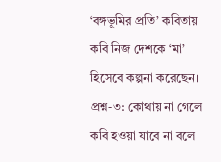‘বঙ্গভূমির প্রতি’ কবিতায় কবি নিজ দেশকে ‘মা’ হিসেবে কল্পনা করেছেন। প্রশ্ন-৩: কোথায় না গেলে কবি হওয়া যাবে না বলে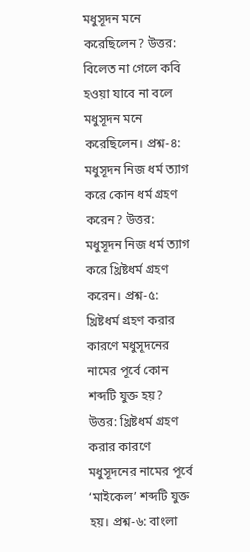মধুসূদন মনে করেছিলেন? উত্তর: বিলেত না গেলে কবি হওয়া যাবে না বলে মধুসূদন মনে করেছিলেন। প্রশ্ন-৪: মধুসূদন নিজ ধর্ম ত্যাগ করে কোন ধর্ম গ্রহণ করেন? উত্তর: মধুসূদন নিজ ধর্ম ত্যাগ করে খ্রিষ্টধর্ম গ্রহণ করেন। প্রশ্ন-৫: খ্রিষ্টধর্ম গ্রহণ করার কারণে মধুসূদনের নামের পূর্বে কোন শব্দটি যুক্ত হয়? উত্তর: খ্রিষ্টধর্ম গ্রহণ করার কারণে মধুসূদনের নামের পূর্বে ‘মাইকেল’ শব্দটি যুক্ত হয়। প্রশ্ন-৬: বাংলা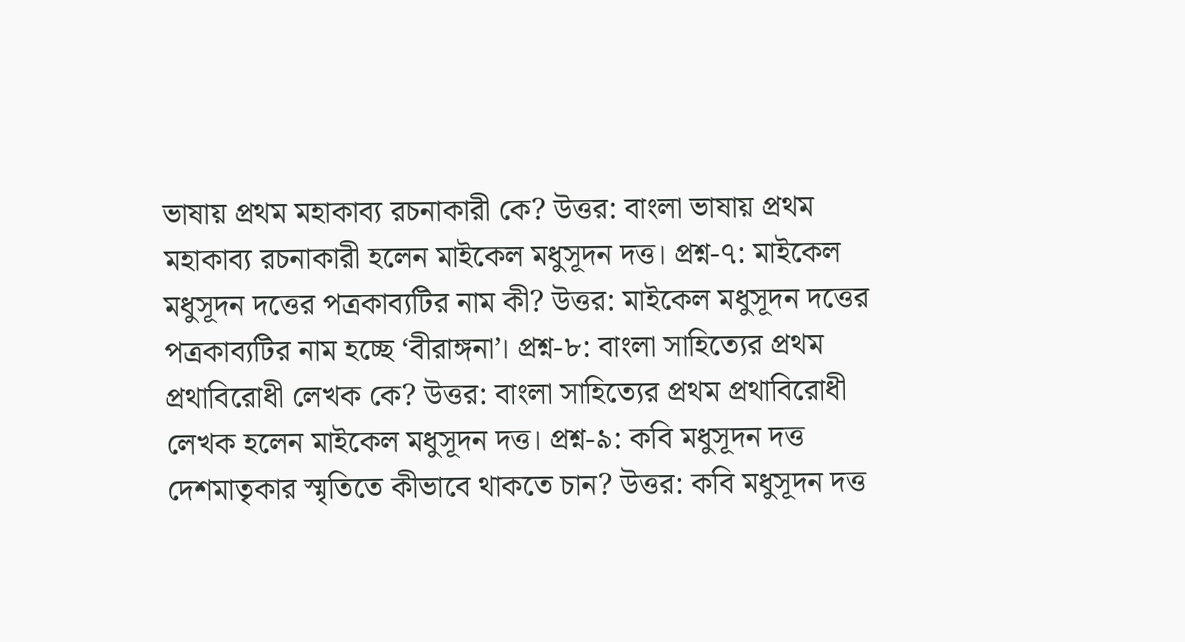ভাষায় প্রথম মহাকাব্য রচনাকারী কে? উত্তর: বাংলা ভাষায় প্রথম মহাকাব্য রচনাকারী হলেন মাইকেল মধুসূদন দত্ত। প্রশ্ন-৭: মাইকেল মধুসূদন দত্তের পত্রকাব্যটির নাম কী? উত্তর: মাইকেল মধুসূদন দত্তের পত্রকাব্যটির নাম হচ্ছে ‘বীরাঙ্গনা’। প্রশ্ন-৮: বাংলা সাহিত্যের প্রথম প্রথাবিরোধী লেখক কে? উত্তর: বাংলা সাহিত্যের প্রথম প্রথাবিরোধী লেখক হলেন মাইকেল মধুসূদন দত্ত। প্রশ্ন-৯: কবি মধুসূদন দত্ত দেশমাতৃকার স্মৃতিতে কীভাবে থাকতে চান? উত্তর: কবি মধুসূদন দত্ত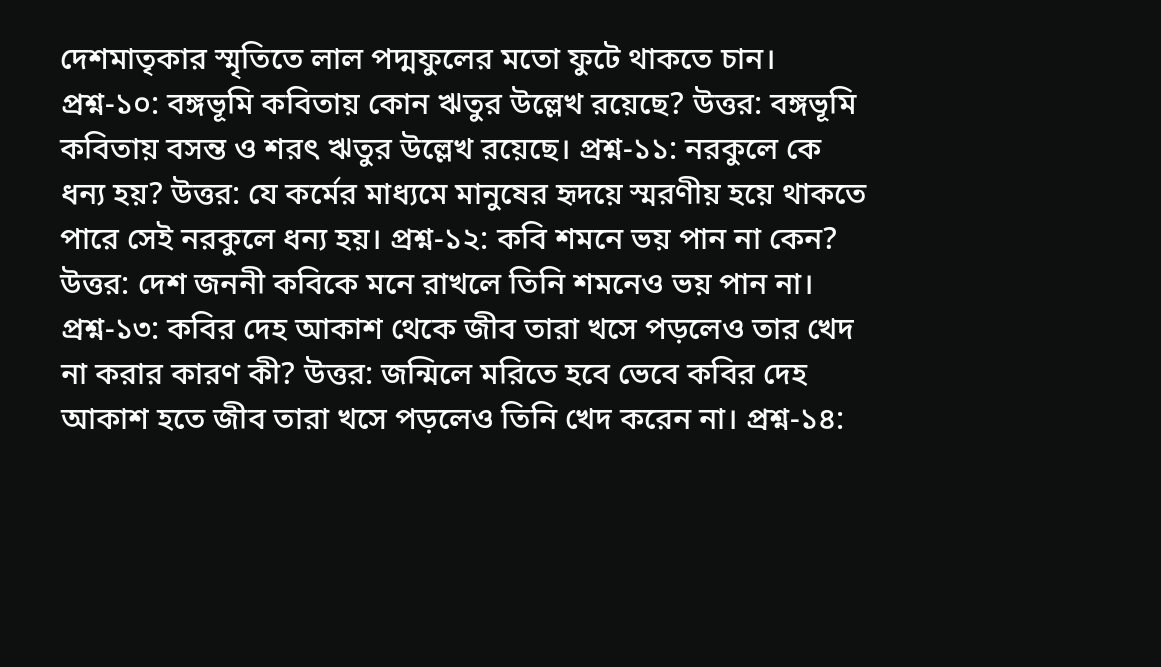দেশমাতৃকার স্মৃতিতে লাল পদ্মফুলের মতো ফুটে থাকতে চান। প্রশ্ন-১০: বঙ্গভূমি কবিতায় কোন ঋতুর উল্লেখ রয়েছে? উত্তর: বঙ্গভূমি কবিতায় বসন্ত ও শরৎ ঋতুর উল্লেখ রয়েছে। প্রশ্ন-১১: নরকুলে কে ধন্য হয়? উত্তর: যে কর্মের মাধ্যমে মানুষের হৃদয়ে স্মরণীয় হয়ে থাকতে পারে সেই নরকুলে ধন্য হয়। প্রশ্ন-১২: কবি শমনে ভয় পান না কেন? উত্তর: দেশ জননী কবিকে মনে রাখলে তিনি শমনেও ভয় পান না। প্রশ্ন-১৩: কবির দেহ আকাশ থেকে জীব তারা খসে পড়লেও তার খেদ না করার কারণ কী? উত্তর: জন্মিলে মরিতে হবে ভেবে কবির দেহ আকাশ হতে জীব তারা খসে পড়লেও তিনি খেদ করেন না। প্রশ্ন-১৪: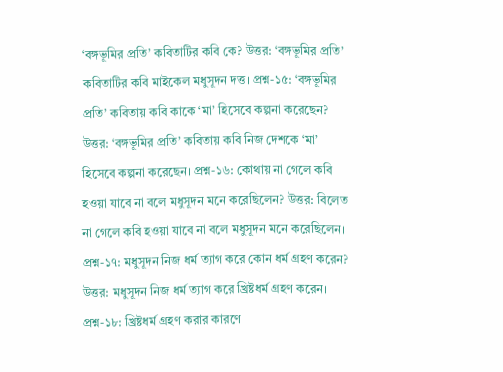‘বঙ্গভূমির প্রতি’ কবিতাটির কবি কে? উত্তর: ‘বঙ্গভূমির প্রতি’ কবিতাটির কবি মাইকেল মধুসূদন দত্ত। প্রশ্ন-১৫: ‘বঙ্গভূমির প্রতি’ কবিতায় কবি কাকে ‘মা’ হিসেবে কল্পনা করেছেন? উত্তর: ‘বঙ্গভূমির প্রতি’ কবিতায় কবি নিজ দেশকে ‘মা’ হিসেবে কল্পনা করেছেন। প্রশ্ন-১৬: কোথায় না গেলে কবি হওয়া যাবে না বলে মধুসূদন মনে করেছিলেন? উত্তর: বিলেত না গেলে কবি হওয়া যাবে না বলে মধুসূদন মনে করেছিলেন। প্রশ্ন-১৭: মধুসূদন নিজ ধর্ম ত্যাগ করে কোন ধর্ম গ্রহণ করেন? উত্তর: মধুসূদন নিজ ধর্ম ত্যাগ করে খ্রিষ্টধর্ম গ্রহণ করেন। প্রশ্ন-১৮: খ্রিষ্টধর্ম গ্রহণ করার কারণে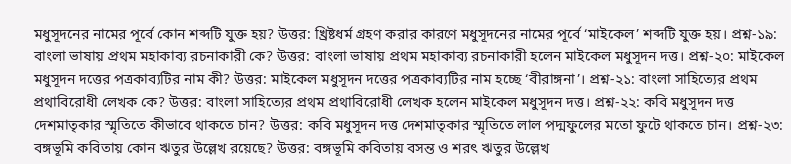মধুসূদনের নামের পূর্বে কোন শব্দটি যুক্ত হয়? উত্তর: খ্রিষ্টধর্ম গ্রহণ করার কারণে মধুসূদনের নামের পূর্বে ‘মাইকেল’ শব্দটি যুক্ত হয়। প্রশ্ন-১৯: বাংলা ভাষায় প্রথম মহাকাব্য রচনাকারী কে? উত্তর: বাংলা ভাষায় প্রথম মহাকাব্য রচনাকারী হলেন মাইকেল মধুসূদন দত্ত। প্রশ্ন-২০: মাইকেল মধুসূদন দত্তের পত্রকাব্যটির নাম কী? উত্তর: মাইকেল মধুসূদন দত্তের পত্রকাব্যটির নাম হচ্ছে ‘বীরাঙ্গনা’। প্রশ্ন-২১: বাংলা সাহিত্যের প্রথম প্রথাবিরোধী লেখক কে? উত্তর: বাংলা সাহিত্যের প্রথম প্রথাবিরোধী লেখক হলেন মাইকেল মধুসূদন দত্ত। প্রশ্ন-২২: কবি মধুসূদন দত্ত দেশমাতৃকার স্মৃতিতে কীভাবে থাকতে চান? উত্তর: কবি মধুসূদন দত্ত দেশমাতৃকার স্মৃতিতে লাল পদ্মফুলের মতো ফুটে থাকতে চান। প্রশ্ন-২৩: বঙ্গভূমি কবিতায় কোন ঋতুর উল্লেখ রয়েছে? উত্তর: বঙ্গভূমি কবিতায় বসন্ত ও শরৎ ঋতুর উল্লেখ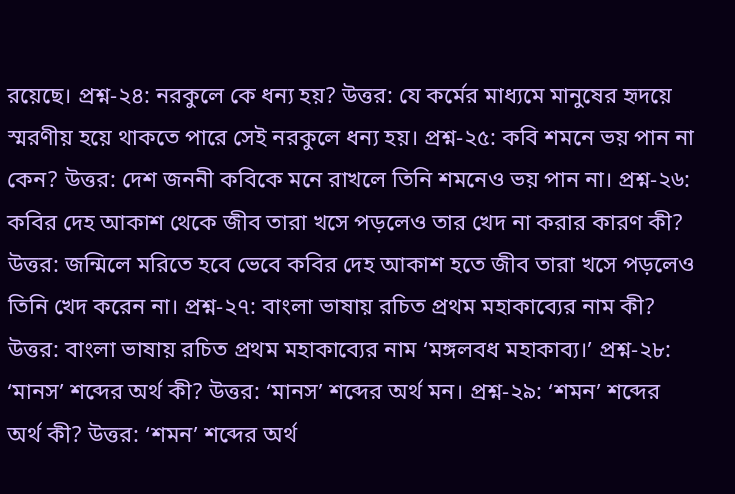রয়েছে। প্রশ্ন-২৪: নরকুলে কে ধন্য হয়? উত্তর: যে কর্মের মাধ্যমে মানুষের হৃদয়ে স্মরণীয় হয়ে থাকতে পারে সেই নরকুলে ধন্য হয়। প্রশ্ন-২৫: কবি শমনে ভয় পান না কেন? উত্তর: দেশ জননী কবিকে মনে রাখলে তিনি শমনেও ভয় পান না। প্রশ্ন-২৬: কবির দেহ আকাশ থেকে জীব তারা খসে পড়লেও তার খেদ না করার কারণ কী? উত্তর: জন্মিলে মরিতে হবে ভেবে কবির দেহ আকাশ হতে জীব তারা খসে পড়লেও তিনি খেদ করেন না। প্রশ্ন-২৭: বাংলা ভাষায় রচিত প্রথম মহাকাব্যের নাম কী? উত্তর: বাংলা ভাষায় রচিত প্রথম মহাকাব্যের নাম ‘মঙ্গলবধ মহাকাব্য।’ প্রশ্ন-২৮: ‘মানস’ শব্দের অর্থ কী? উত্তর: ‘মানস’ শব্দের অর্থ মন। প্রশ্ন-২৯: ‘শমন’ শব্দের অর্থ কী? উত্তর: ‘শমন’ শব্দের অর্থ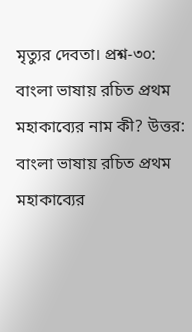মৃত্যুর দেবতা। প্রশ্ন-৩০: বাংলা ভাষায় রচিত প্রথম মহাকাব্যের নাম কী? উত্তর: বাংলা ভাষায় রচিত প্রথম মহাকাব্যের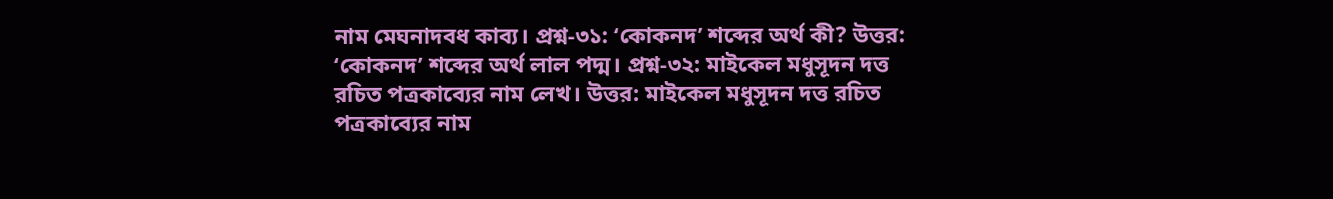নাম মেঘনাদবধ কাব্য। প্রশ্ন-৩১: ‘কোকনদ’ শব্দের অর্থ কী? উত্তর: ‘কোকনদ’ শব্দের অর্থ লাল পদ্ম। প্রশ্ন-৩২: মাইকেল মধুসূদন দত্ত রচিত পত্রকাব্যের নাম লেখ। উত্তর: মাইকেল মধুসূদন দত্ত রচিত পত্রকাব্যের নাম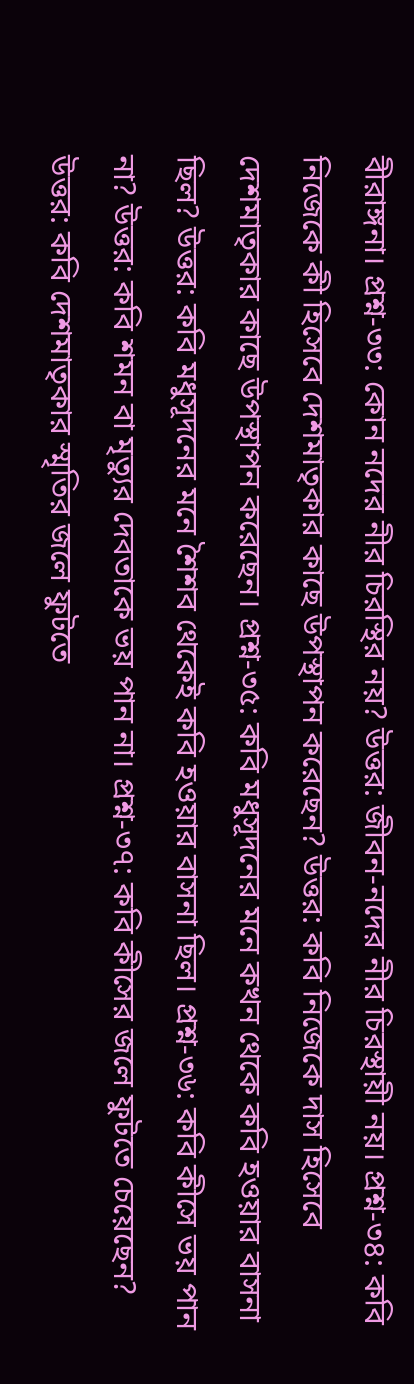বীরাঙ্গনা। প্রশ্ন-৩৩: কোন নদের নীর চিরস্থির নয়? উত্তর: জীবন-নদের নীর চিরস্থায়ী নয়। প্রশ্ন-৩৪: কবি নিজেকে কী হিসেবে দেশমাতৃকার কাছে উপস্থাপন করেছেন? উত্তর: কবি নিজেকে দাস হিসেবে দেশমাতৃকার কাছে উপস্থাপন করেছেন। প্রশ্ন-৩৫: কবি মধুসূদনের মনে কখন থেকে কবি হওয়ার বাসনা ছিল? উত্তর: কবি মধুসূদনের মনে শৈশব থেকেই কবি হওয়ার বাসনা ছিল। প্রশ্ন-৩৬: কবি কীসে ভয় পান না? উত্তর: কবি শমন বা মৃত্যুর দেবতাকে ভয় পান না। প্রশ্ন-৩৭: কবি কীসের জলে ফুটতে চেয়েছেন? উত্তর: কবি দেশমাতৃকার স্মৃতির জলে ফুটতে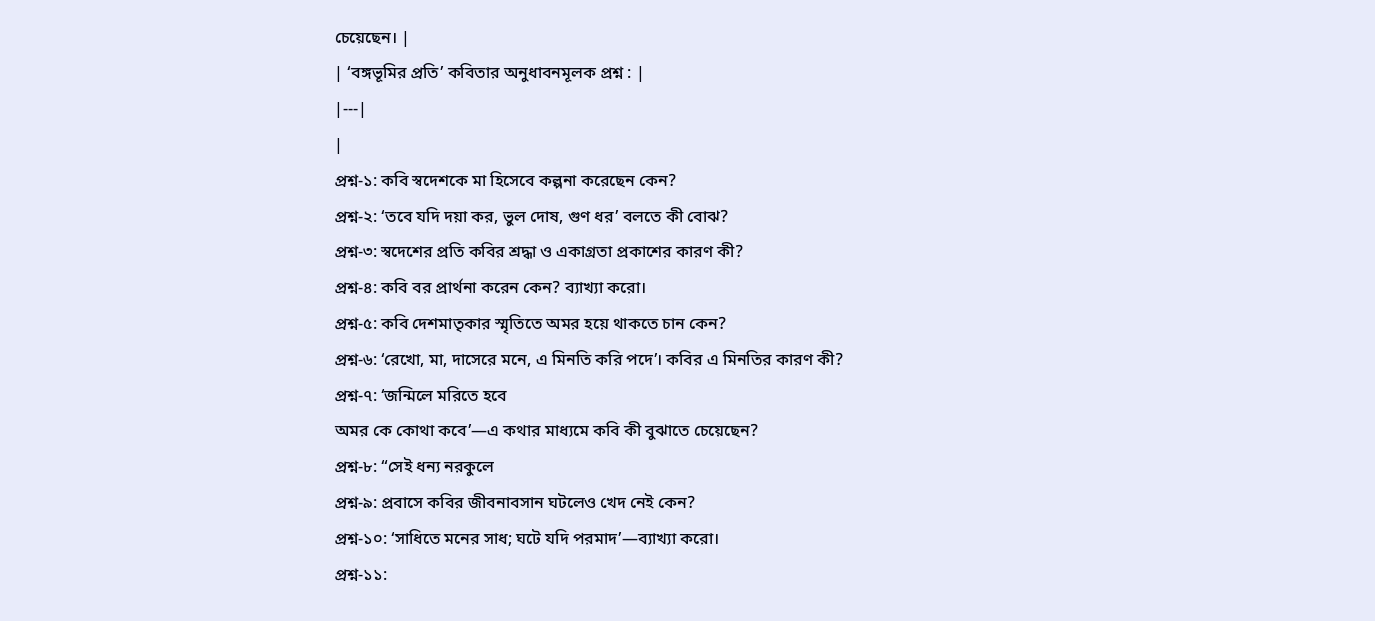চেয়েছেন। |
| ‘বঙ্গভূমির প্রতি’ কবিতার অনুধাবনমূলক প্রশ্ন : |
|---|
|
প্রশ্ন-১: কবি স্বদেশকে মা হিসেবে কল্পনা করেছেন কেন?
প্রশ্ন-২: ‘তবে যদি দয়া কর, ভুল দোষ, গুণ ধর’ বলতে কী বোঝ?
প্রশ্ন-৩: স্বদেশের প্রতি কবির শ্রদ্ধা ও একাগ্রতা প্রকাশের কারণ কী?
প্রশ্ন-৪: কবি বর প্রার্থনা করেন কেন? ব্যাখ্যা করো।
প্রশ্ন-৫: কবি দেশমাতৃকার স্মৃতিতে অমর হয়ে থাকতে চান কেন?
প্রশ্ন-৬: ‘রেখো, মা, দাসেরে মনে, এ মিনতি করি পদে’। কবির এ মিনতির কারণ কী?
প্রশ্ন-৭: ‘জন্মিলে মরিতে হবে
অমর কে কোথা কবে’—এ কথার মাধ্যমে কবি কী বুঝাতে চেয়েছেন?
প্রশ্ন-৮: “সেই ধন্য নরকুলে
প্রশ্ন-৯: প্রবাসে কবির জীবনাবসান ঘটলেও খেদ নেই কেন?
প্রশ্ন-১০: ‘সাধিতে মনের সাধ; ঘটে যদি পরমাদ’—ব্যাখ্যা করো।
প্রশ্ন-১১: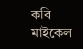কবি মাইকেল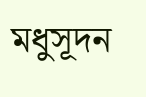মধুসূদন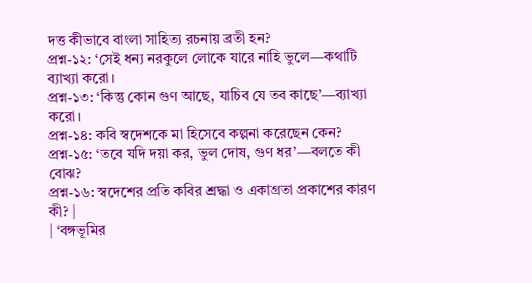দত্ত কীভাবে বাংলা সাহিত্য রচনায় ব্রতী হন?
প্রশ্ন-১২: ‘সেই ধন্য নরকুলে লোকে যারে নাহি ভুলে—কথাটি ব্যাখ্যা করো।
প্রশ্ন-১৩: ‘কিন্তু কোন গুণ আছে, যাচিব যে তব কাছে’—ব্যাখ্যা করো।
প্রশ্ন-১৪: কবি স্বদেশকে মা হিসেবে কল্পনা করেছেন কেন?
প্রশ্ন-১৫: ‘তবে যদি দয়া কর, ভুল দোষ, গুণ ধর’—বলতে কী বোঝ?
প্রশ্ন-১৬: স্বদেশের প্রতি কবির শ্রদ্ধা ও একাগ্রতা প্রকাশের কারণ কী? |
| ‘বঙ্গভূমির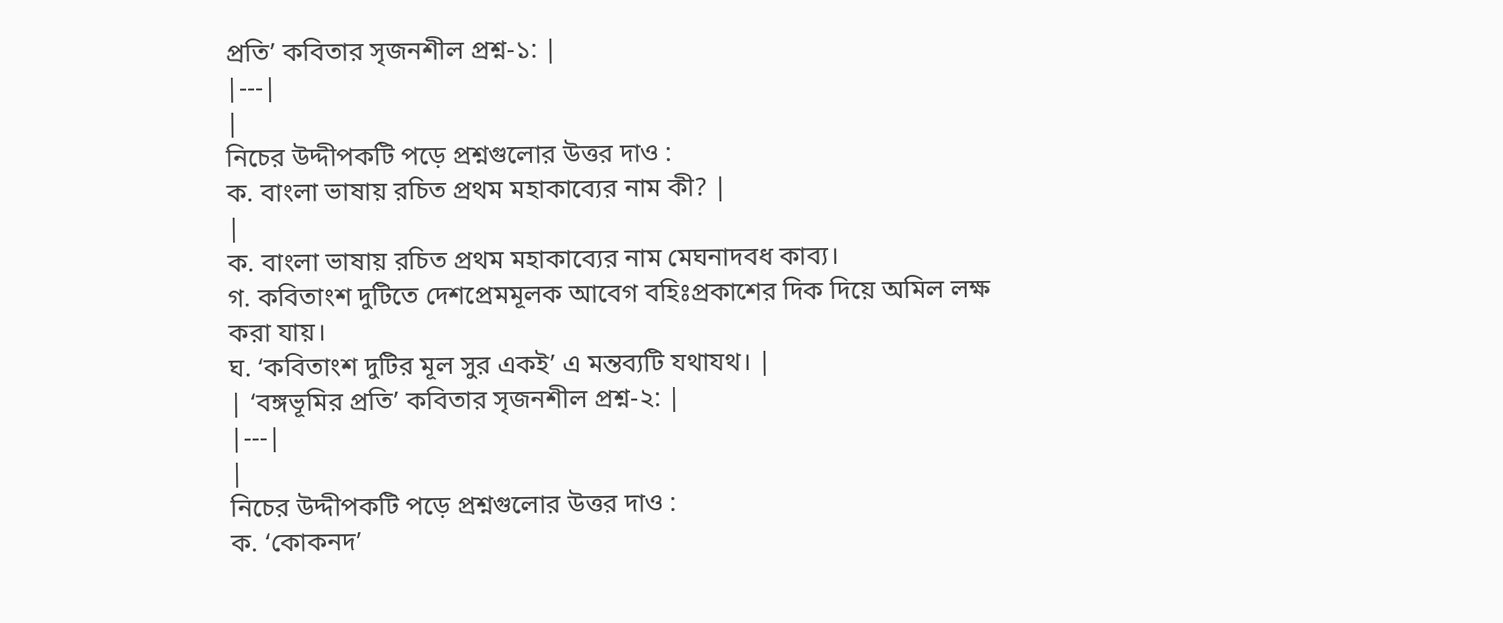প্রতি’ কবিতার সৃজনশীল প্রশ্ন-১: |
|---|
|
নিচের উদ্দীপকটি পড়ে প্রশ্নগুলোর উত্তর দাও :
ক. বাংলা ভাষায় রচিত প্রথম মহাকাব্যের নাম কী? |
|
ক. বাংলা ভাষায় রচিত প্রথম মহাকাব্যের নাম মেঘনাদবধ কাব্য।
গ. কবিতাংশ দুটিতে দেশপ্রেমমূলক আবেগ বহিঃপ্রকাশের দিক দিয়ে অমিল লক্ষ
করা যায়।
ঘ. ‘কবিতাংশ দুটির মূল সুর একই’ এ মন্তব্যটি যথাযথ। |
| ‘বঙ্গভূমির প্রতি’ কবিতার সৃজনশীল প্রশ্ন-২: |
|---|
|
নিচের উদ্দীপকটি পড়ে প্রশ্নগুলোর উত্তর দাও :
ক. ‘কোকনদ’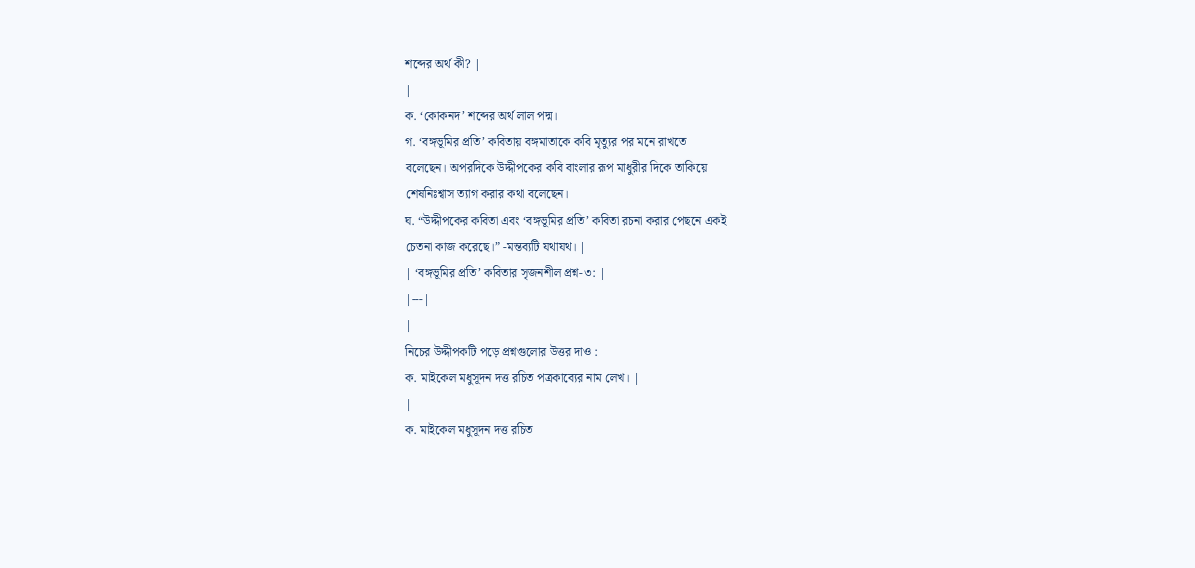শব্দের অর্থ কী? |
|
ক. ‘কোকনদ’ শব্দের অর্থ লাল পদ্ম।
গ. ‘বঙ্গভূমির প্রতি’ কবিতায় বঙ্গমাতাকে কবি মৃত্যুর পর মনে রাখতে
বলেছেন। অপরদিকে উদ্দীপকের কবি বাংলার রূপ মাধুরীর দিকে তাকিয়ে
শেষনিঃশ্বাস ত্যাগ করার কথা বলেছেন।
ঘ. “উদ্দীপকের কবিতা এবং ‘বঙ্গভূমির প্রতি’ কবিতা রচনা করার পেছনে একই
চেতনা কাজ করেছে।” -মন্তব্যটি যথাযথ। |
| ‘বঙ্গভূমির প্রতি’ কবিতার সৃজনশীল প্রশ্ন-৩: |
|---|
|
নিচের উদ্দীপকটি পড়ে প্রশ্নগুলোর উত্তর দাও :
ক. মাইকেল মধুসূদন দত্ত রচিত পত্রকাব্যের নাম লেখ। |
|
ক. মাইকেল মধুসূদন দত্ত রচিত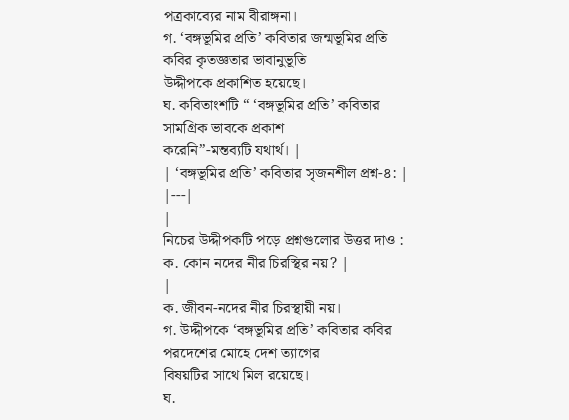পত্রকাব্যের নাম বীরাঙ্গনা।
গ. ‘বঙ্গভূমির প্রতি’ কবিতার জন্মভূমির প্রতি কবির কৃতজ্ঞতার ভাবানুভূতি
উদ্দীপকে প্রকাশিত হয়েছে।
ঘ. কবিতাংশটি “ ‘বঙ্গভূমির প্রতি’ কবিতার সামগ্রিক ভাবকে প্রকাশ
করেনি”-মন্তব্যটি যথার্থ। |
| ‘বঙ্গভূমির প্রতি’ কবিতার সৃজনশীল প্রশ্ন-৪: |
|---|
|
নিচের উদ্দীপকটি পড়ে প্রশ্নগুলোর উত্তর দাও :
ক. কোন নদের নীর চিরস্থির নয়? |
|
ক. জীবন-নদের নীর চিরস্থায়ী নয়।
গ. উদ্দীপকে ‘বঙ্গভূমির প্রতি’ কবিতার কবির পরদেশের মোহে দেশ ত্যাগের
বিষয়টির সাথে মিল রয়েছে।
ঘ.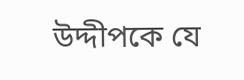উদ্দীপকে যে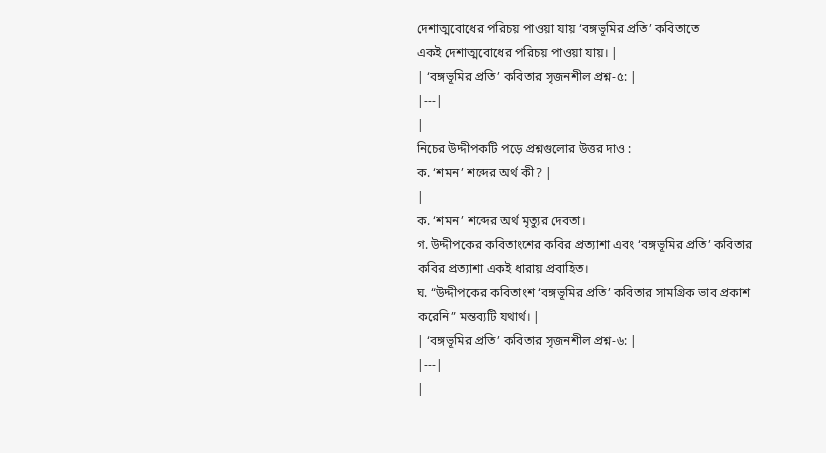দেশাত্মবোধের পরিচয় পাওয়া যায় ‘বঙ্গভূমির প্রতি’ কবিতাতে
একই দেশাত্মবোধের পরিচয় পাওয়া যায়। |
| ‘বঙ্গভূমির প্রতি’ কবিতার সৃজনশীল প্রশ্ন-৫: |
|---|
|
নিচের উদ্দীপকটি পড়ে প্রশ্নগুলোর উত্তর দাও :
ক. ‘শমন’ শব্দের অর্থ কী? |
|
ক. ‘শমন’ শব্দের অর্থ মৃত্যুর দেবতা।
গ. উদ্দীপকের কবিতাংশের কবির প্রত্যাশা এবং ‘বঙ্গভূমির প্রতি’ কবিতার
কবির প্রত্যাশা একই ধারায় প্রবাহিত।
ঘ. “উদ্দীপকের কবিতাংশ ‘বঙ্গভূমির প্রতি’ কবিতার সামগ্রিক ভাব প্রকাশ
করেনি” মন্তব্যটি যথার্থ। |
| ‘বঙ্গভূমির প্রতি’ কবিতার সৃজনশীল প্রশ্ন-৬: |
|---|
|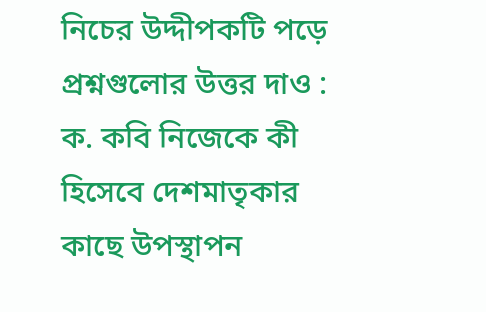নিচের উদ্দীপকটি পড়ে প্রশ্নগুলোর উত্তর দাও :
ক. কবি নিজেকে কী হিসেবে দেশমাতৃকার কাছে উপস্থাপন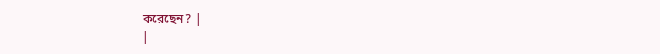করেছেন? |
|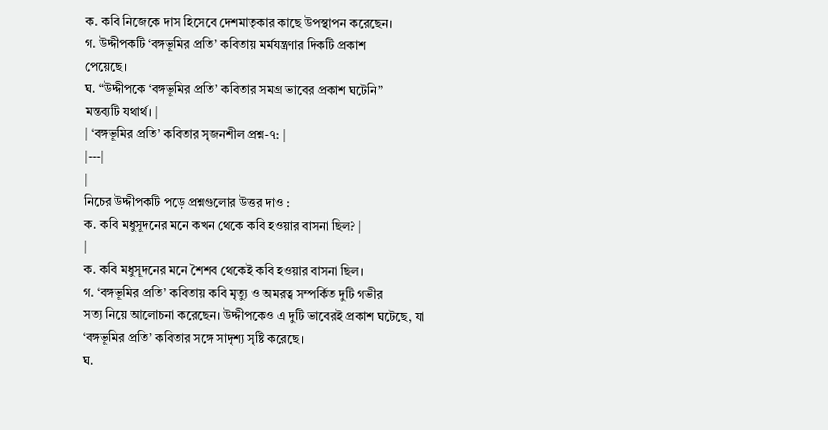ক. কবি নিজেকে দাস হিসেবে দেশমাতৃকার কাছে উপস্থাপন করেছেন।
গ. উদ্দীপকটি ‘বঙ্গভূমির প্রতি’ কবিতায় মর্মযন্ত্রণার দিকটি প্রকাশ
পেয়েছে।
ঘ. “উদ্দীপকে ‘বঙ্গভূমির প্রতি’ কবিতার সমগ্র ভাবের প্রকাশ ঘটেনি”
মন্তব্যটি যথার্থ। |
| ‘বঙ্গভূমির প্রতি’ কবিতার সৃজনশীল প্রশ্ন-৭: |
|---|
|
নিচের উদ্দীপকটি পড়ে প্রশ্নগুলোর উত্তর দাও :
ক. কবি মধুসূদনের মনে কখন থেকে কবি হওয়ার বাসনা ছিল? |
|
ক. কবি মধুসূদনের মনে শৈশব থেকেই কবি হওয়ার বাসনা ছিল।
গ. ‘বঙ্গভূমির প্রতি’ কবিতায় কবি মৃত্যু ও অমরত্ব সম্পর্কিত দুটি গভীর
সত্য নিয়ে আলোচনা করেছেন। উদ্দীপকেও এ দুটি ভাবেরই প্রকাশ ঘটেছে, যা
‘বঙ্গভূমির প্রতি’ কবিতার সঙ্গে সাদৃশ্য সৃষ্টি করেছে।
ঘ.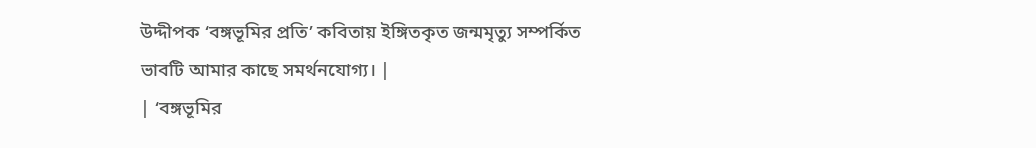উদ্দীপক ‘বঙ্গভূমির প্রতি’ কবিতায় ইঙ্গিতকৃত জন্মমৃত্যু সম্পর্কিত
ভাবটি আমার কাছে সমর্থনযোগ্য। |
| ‘বঙ্গভূমির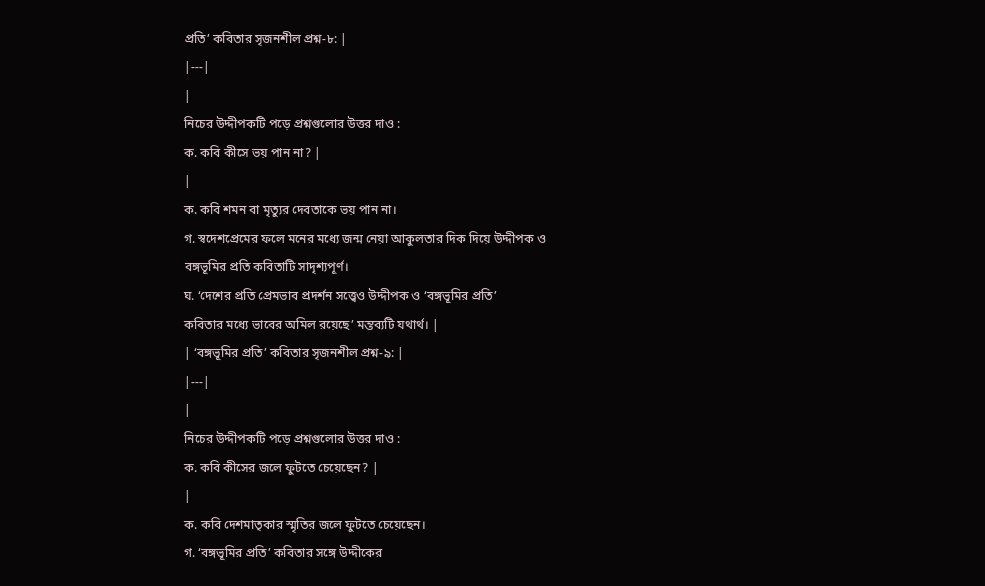প্রতি’ কবিতার সৃজনশীল প্রশ্ন-৮: |
|---|
|
নিচের উদ্দীপকটি পড়ে প্রশ্নগুলোর উত্তর দাও :
ক. কবি কীসে ভয় পান না? |
|
ক. কবি শমন বা মৃত্যুর দেবতাকে ভয় পান না।
গ. স্বদেশপ্রেমের ফলে মনের মধ্যে জন্ম নেয়া আকুলতার দিক দিয়ে উদ্দীপক ও
বঙ্গভূমির প্রতি কবিতাটি সাদৃশ্যপূর্ণ।
ঘ. ‘দেশের প্রতি প্রেমভাব প্রদর্শন সত্ত্বেও উদ্দীপক ও ‘বঙ্গভূমির প্রতি’
কবিতার মধ্যে ভাবের অমিল রয়েছে’ মন্তব্যটি যথার্থ। |
| ‘বঙ্গভূমির প্রতি’ কবিতার সৃজনশীল প্রশ্ন-৯: |
|---|
|
নিচের উদ্দীপকটি পড়ে প্রশ্নগুলোর উত্তর দাও :
ক. কবি কীসের জলে ফুটতে চেয়েছেন? |
|
ক. কবি দেশমাতৃকার স্মৃতির জলে ফুটতে চেয়েছেন।
গ. ‘বঙ্গভূমির প্রতি’ কবিতার সঙ্গে উদ্দীকের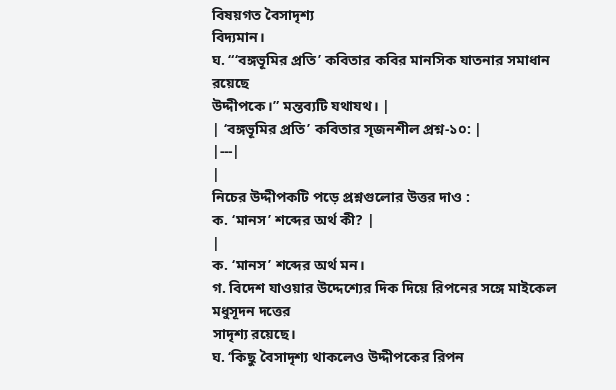বিষয়গত বৈসাদৃশ্য
বিদ্যমান।
ঘ. “‘বঙ্গভূমির প্রতি’ কবিতার কবির মানসিক যাতনার সমাধান রয়েছে
উদ্দীপকে।” মন্তব্যটি যথাযথ। |
| ‘বঙ্গভূমির প্রতি’ কবিতার সৃজনশীল প্রশ্ন-১০: |
|---|
|
নিচের উদ্দীপকটি পড়ে প্রশ্নগুলোর উত্তর দাও :
ক. ‘মানস’ শব্দের অর্থ কী? |
|
ক. ‘মানস’ শব্দের অর্থ মন।
গ. বিদেশ যাওয়ার উদ্দেশ্যের দিক দিয়ে রিপনের সঙ্গে মাইকেল মধুসূদন দত্তের
সাদৃশ্য রয়েছে।
ঘ. ‘কিছু বৈসাদৃশ্য থাকলেও উদ্দীপকের রিপন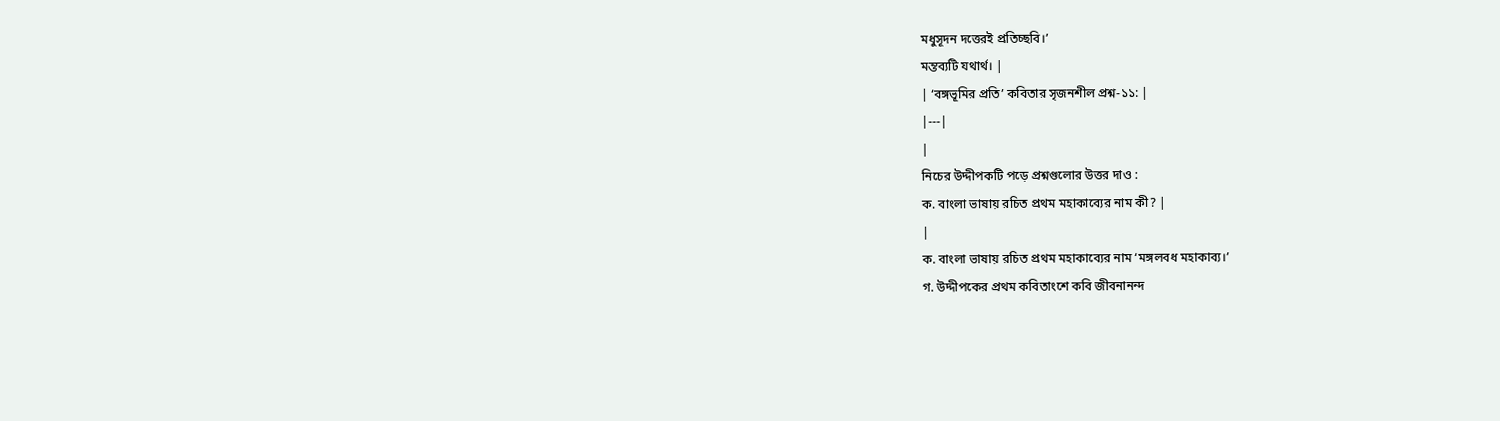মধুসূদন দত্তেরই প্রতিচ্ছবি।’
মন্তব্যটি যথার্থ। |
| ‘বঙ্গভূমির প্রতি’ কবিতার সৃজনশীল প্রশ্ন-১১: |
|---|
|
নিচের উদ্দীপকটি পড়ে প্রশ্নগুলোর উত্তর দাও :
ক. বাংলা ভাষায় রচিত প্রথম মহাকাব্যের নাম কী? |
|
ক. বাংলা ভাষায় রচিত প্রথম মহাকাব্যের নাম ‘মঙ্গলবধ মহাকাব্য।’
গ. উদ্দীপকের প্রথম কবিতাংশে কবি জীবনানন্দ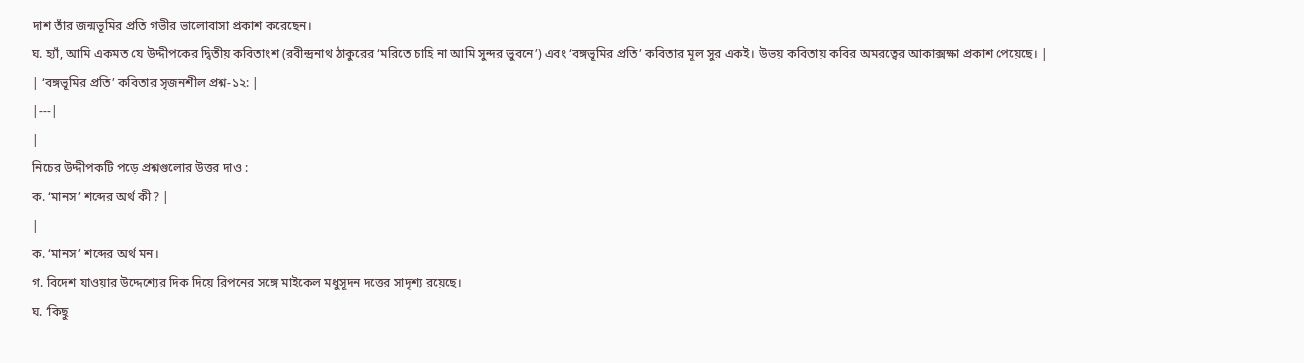দাশ তাঁর জন্মভূমির প্রতি গভীর ভালোবাসা প্রকাশ করেছেন।
ঘ. হ্যাঁ, আমি একমত যে উদ্দীপকের দ্বিতীয় কবিতাংশ (রবীন্দ্রনাথ ঠাকুরের ‘মরিতে চাহি না আমি সুন্দর ভুবনে’) এবং ‘বঙ্গভূমির প্রতি’ কবিতার মূল সুর একই। উভয় কবিতায় কবির অমরত্বের আকাক্সক্ষা প্রকাশ পেয়েছে। |
| ‘বঙ্গভূমির প্রতি’ কবিতার সৃজনশীল প্রশ্ন-১২: |
|---|
|
নিচের উদ্দীপকটি পড়ে প্রশ্নগুলোর উত্তর দাও :
ক. ‘মানস’ শব্দের অর্থ কী? |
|
ক. ‘মানস’ শব্দের অর্থ মন।
গ. বিদেশ যাওয়ার উদ্দেশ্যের দিক দিয়ে রিপনের সঙ্গে মাইকেল মধুসূদন দত্তের সাদৃশ্য রয়েছে।
ঘ. ‘কিছু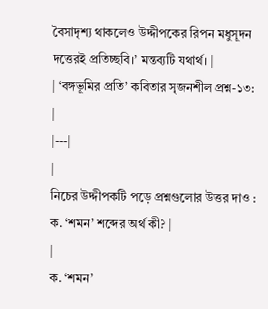বৈসাদৃশ্য থাকলেও উদ্দীপকের রিপন মধুসূদন দত্তেরই প্রতিচ্ছবি।’ মন্তব্যটি যথার্থ। |
| ‘বঙ্গভূমির প্রতি’ কবিতার সৃজনশীল প্রশ্ন-১৩: |
|---|
|
নিচের উদ্দীপকটি পড়ে প্রশ্নগুলোর উত্তর দাও :
ক. ‘শমন’ শব্দের অর্থ কী? |
|
ক. ‘শমন’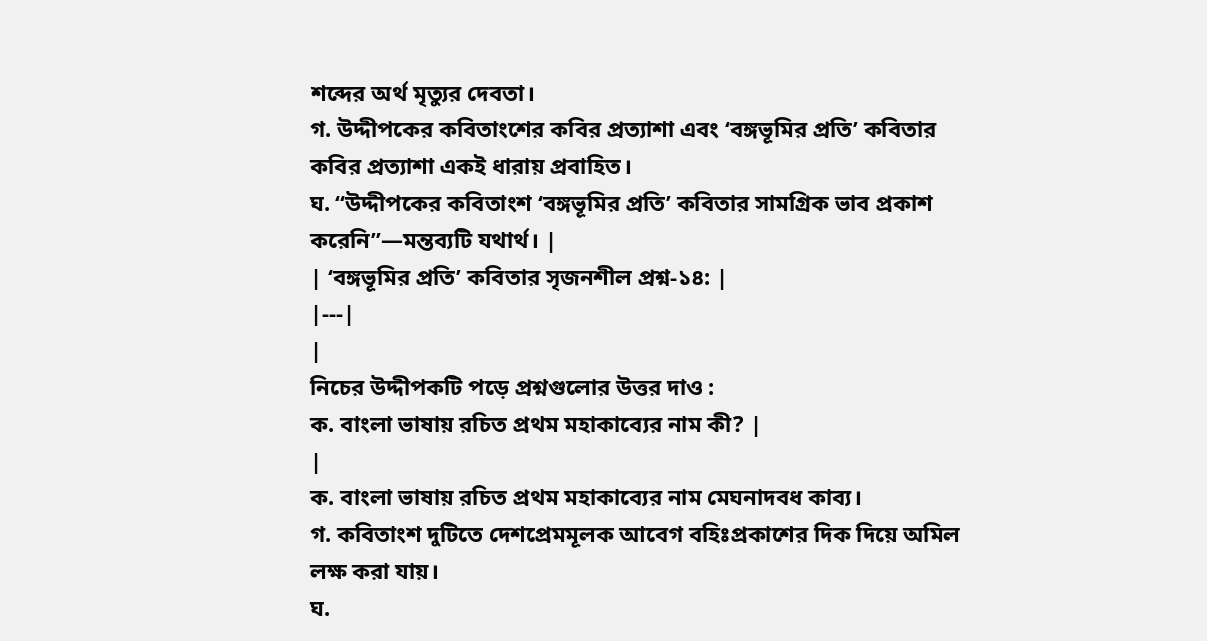শব্দের অর্থ মৃত্যুর দেবতা।
গ. উদ্দীপকের কবিতাংশের কবির প্রত্যাশা এবং ‘বঙ্গভূমির প্রতি’ কবিতার কবির প্রত্যাশা একই ধারায় প্রবাহিত।
ঘ. “উদ্দীপকের কবিতাংশ ‘বঙ্গভূমির প্রতি’ কবিতার সামগ্রিক ভাব প্রকাশ করেনি”—মন্তব্যটি যথার্থ। |
| ‘বঙ্গভূমির প্রতি’ কবিতার সৃজনশীল প্রশ্ন-১৪: |
|---|
|
নিচের উদ্দীপকটি পড়ে প্রশ্নগুলোর উত্তর দাও :
ক. বাংলা ভাষায় রচিত প্রথম মহাকাব্যের নাম কী? |
|
ক. বাংলা ভাষায় রচিত প্রথম মহাকাব্যের নাম মেঘনাদবধ কাব্য।
গ. কবিতাংশ দুটিতে দেশপ্রেমমূলক আবেগ বহিঃপ্রকাশের দিক দিয়ে অমিল লক্ষ করা যায়।
ঘ.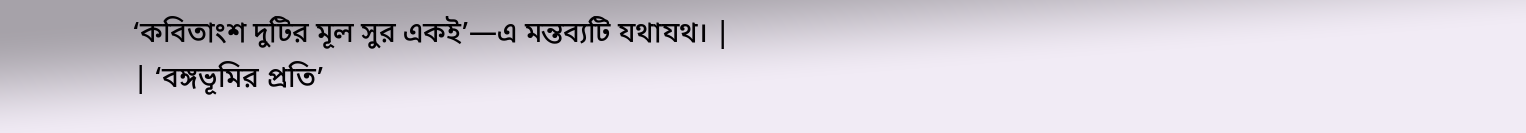‘কবিতাংশ দুটির মূল সুর একই’—এ মন্তব্যটি যথাযথ। |
| ‘বঙ্গভূমির প্রতি’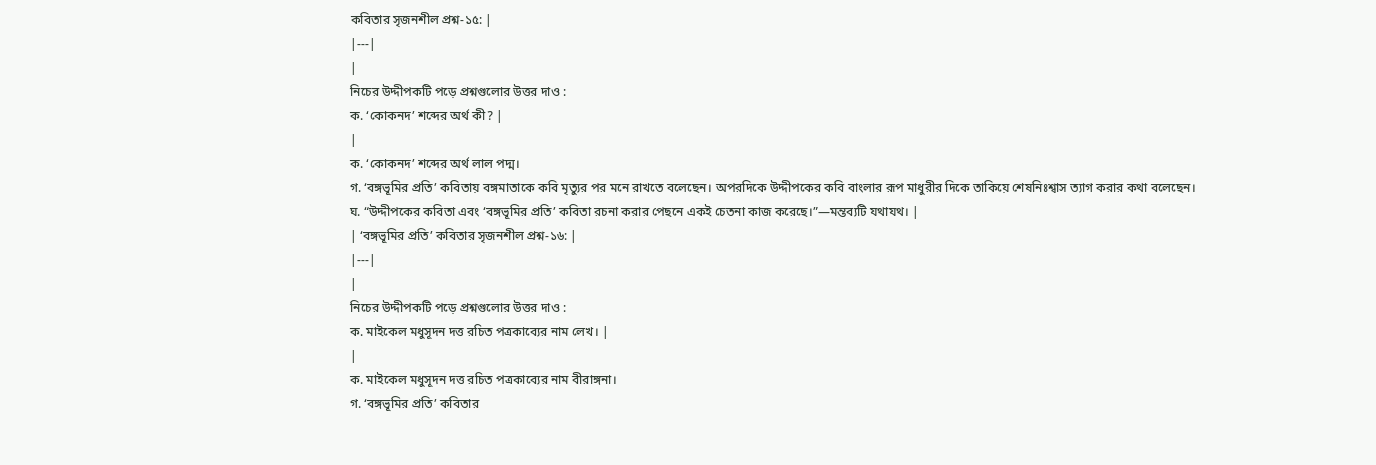কবিতার সৃজনশীল প্রশ্ন-১৫: |
|---|
|
নিচের উদ্দীপকটি পড়ে প্রশ্নগুলোর উত্তর দাও :
ক. ‘কোকনদ’ শব্দের অর্থ কী? |
|
ক. ‘কোকনদ’ শব্দের অর্থ লাল পদ্ম।
গ. ‘বঙ্গভূমির প্রতি’ কবিতায় বঙ্গমাতাকে কবি মৃত্যুর পর মনে রাখতে বলেছেন। অপরদিকে উদ্দীপকের কবি বাংলার রূপ মাধুরীর দিকে তাকিয়ে শেষনিঃশ্বাস ত্যাগ করার কথা বলেছেন।
ঘ. “উদ্দীপকের কবিতা এবং ‘বঙ্গভূমির প্রতি’ কবিতা রচনা করার পেছনে একই চেতনা কাজ করেছে।”—মন্তব্যটি যথাযথ। |
| ‘বঙ্গভূমির প্রতি’ কবিতার সৃজনশীল প্রশ্ন-১৬: |
|---|
|
নিচের উদ্দীপকটি পড়ে প্রশ্নগুলোর উত্তর দাও :
ক. মাইকেল মধুসূদন দত্ত রচিত পত্রকাব্যের নাম লেখ। |
|
ক. মাইকেল মধুসূদন দত্ত রচিত পত্রকাব্যের নাম বীরাঙ্গনা।
গ. ‘বঙ্গভূমির প্রতি’ কবিতার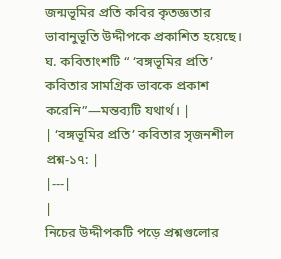জন্মভূমির প্রতি কবির কৃতজ্ঞতার ভাবানুভূতি উদ্দীপকে প্রকাশিত হয়েছে।
ঘ. কবিতাংশটি “ ‘বঙ্গভূমির প্রতি’ কবিতার সামগ্রিক ভাবকে প্রকাশ করেনি”—মন্তব্যটি যথার্থ। |
| ‘বঙ্গভূমির প্রতি’ কবিতার সৃজনশীল প্রশ্ন-১৭: |
|---|
|
নিচের উদ্দীপকটি পড়ে প্রশ্নগুলোর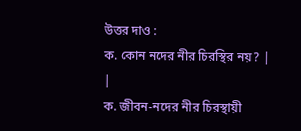উত্তর দাও :
ক. কোন নদের নীর চিরস্থির নয়? |
|
ক. জীবন-নদের নীর চিরস্থায়ী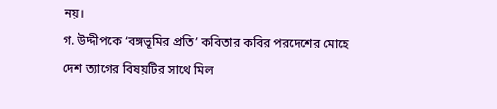নয়।
গ. উদ্দীপকে ‘বঙ্গভূমির প্রতি’ কবিতার কবির পরদেশের মোহে দেশ ত্যাগের বিষয়টির সাথে মিল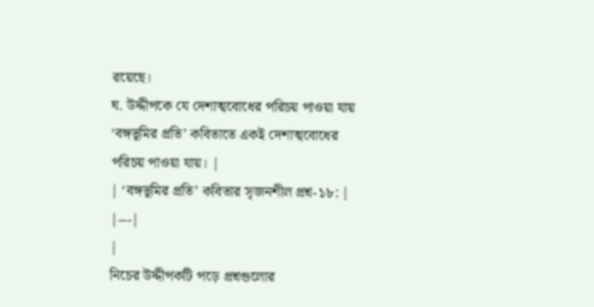রয়েছে।
ঘ. উদ্দীপকে যে দেশাত্মবোধের পরিচয় পাওয়া যায় ‘বঙ্গভূমির প্রতি’ কবিতাতে একই দেশাত্মবোধের পরিচয় পাওয়া যায়। |
| ‘বঙ্গভূমির প্রতি’ কবিতার সৃজনশীল প্রশ্ন-১৮: |
|---|
|
নিচের উদ্দীপকটি পড়ে প্রশ্নগুলোর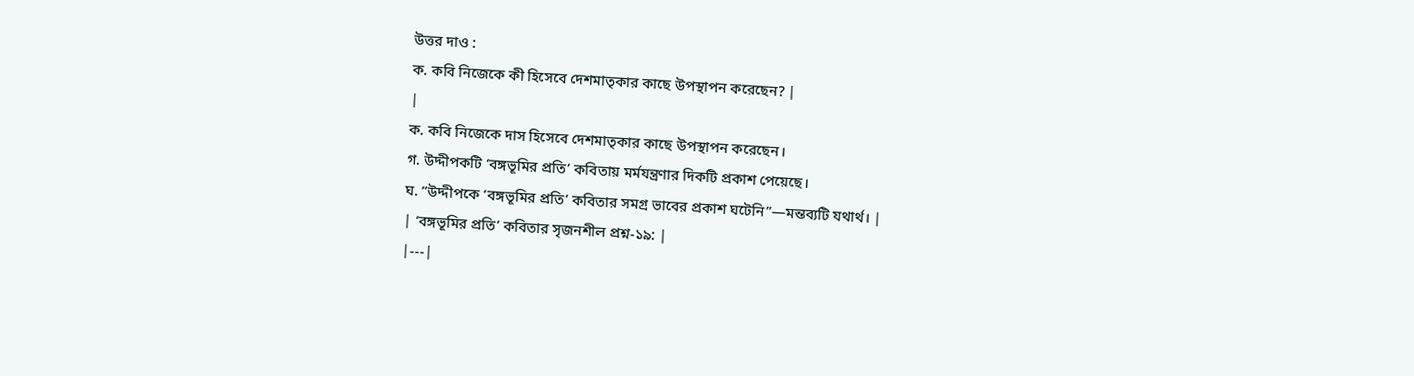উত্তর দাও :
ক. কবি নিজেকে কী হিসেবে দেশমাতৃকার কাছে উপস্থাপন করেছেন? |
|
ক. কবি নিজেকে দাস হিসেবে দেশমাতৃকার কাছে উপস্থাপন করেছেন।
গ. উদ্দীপকটি ‘বঙ্গভূমির প্রতি’ কবিতায় মর্মযন্ত্রণার দিকটি প্রকাশ পেয়েছে।
ঘ. “উদ্দীপকে ‘বঙ্গভূমির প্রতি’ কবিতার সমগ্র ভাবের প্রকাশ ঘটেনি”—মন্তব্যটি যথার্থ। |
| ‘বঙ্গভূমির প্রতি’ কবিতার সৃজনশীল প্রশ্ন-১৯: |
|---|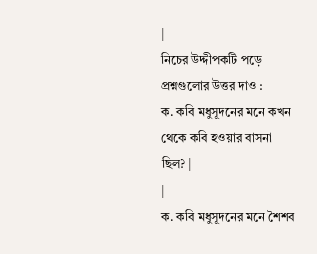|
নিচের উদ্দীপকটি পড়ে প্রশ্নগুলোর উত্তর দাও :
ক. কবি মধুসূদনের মনে কখন থেকে কবি হওয়ার বাসনা ছিল? |
|
ক. কবি মধুসূদনের মনে শৈশব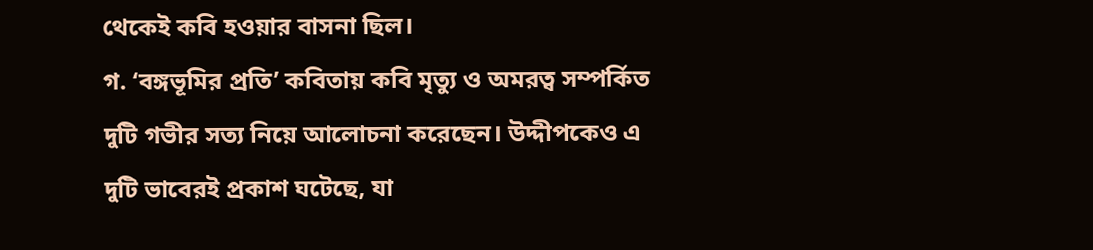থেকেই কবি হওয়ার বাসনা ছিল।
গ. ‘বঙ্গভূমির প্রতি’ কবিতায় কবি মৃত্যু ও অমরত্ব সম্পর্কিত দুটি গভীর সত্য নিয়ে আলোচনা করেছেন। উদ্দীপকেও এ দুটি ভাবেরই প্রকাশ ঘটেছে, যা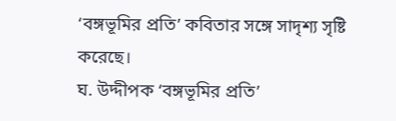‘বঙ্গভূমির প্রতি’ কবিতার সঙ্গে সাদৃশ্য সৃষ্টি করেছে।
ঘ. উদ্দীপক ‘বঙ্গভূমির প্রতি’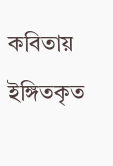কবিতায় ইঙ্গিতকৃত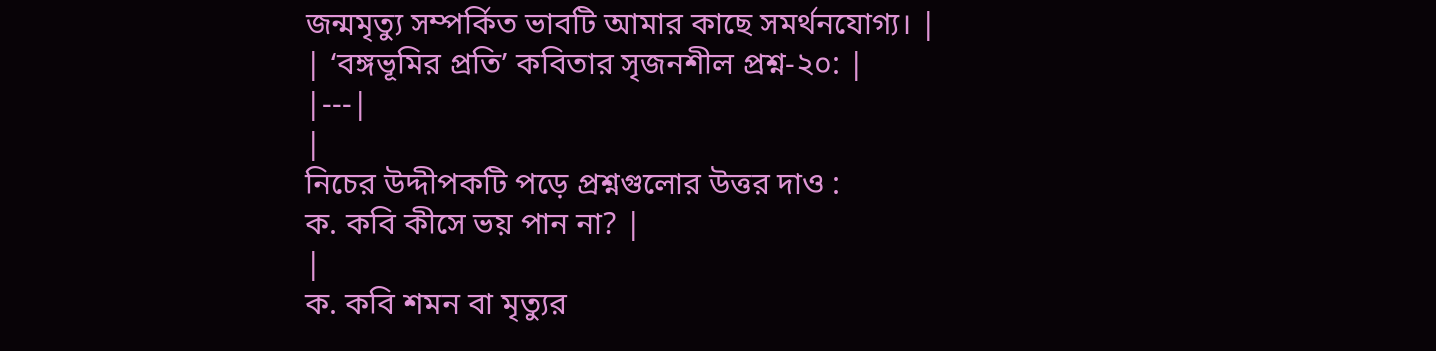জন্মমৃত্যু সম্পর্কিত ভাবটি আমার কাছে সমর্থনযোগ্য। |
| ‘বঙ্গভূমির প্রতি’ কবিতার সৃজনশীল প্রশ্ন-২০: |
|---|
|
নিচের উদ্দীপকটি পড়ে প্রশ্নগুলোর উত্তর দাও :
ক. কবি কীসে ভয় পান না? |
|
ক. কবি শমন বা মৃত্যুর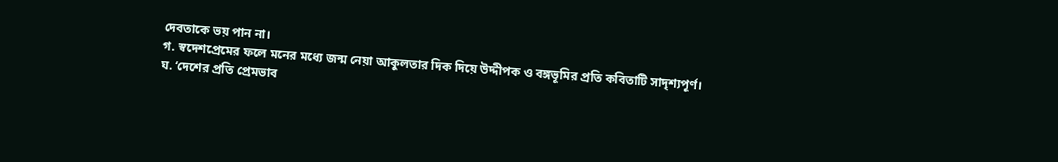দেবতাকে ভয় পান না।
গ. স্বদেশপ্রেমের ফলে মনের মধ্যে জন্ম নেয়া আকুলতার দিক দিয়ে উদ্দীপক ও বঙ্গভূমির প্রতি কবিতাটি সাদৃশ্যপূর্ণ।
ঘ. ‘দেশের প্রতি প্রেমভাব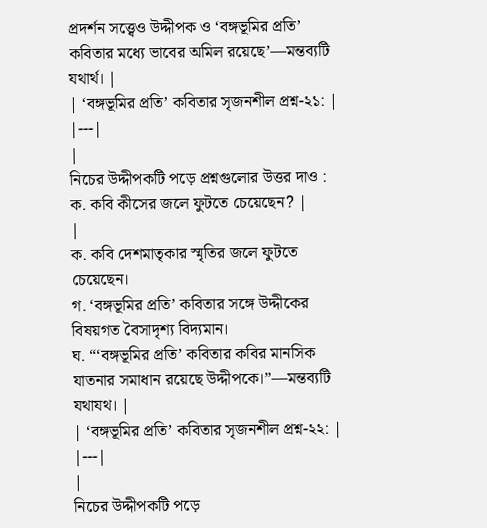প্রদর্শন সত্ত্বেও উদ্দীপক ও ‘বঙ্গভূমির প্রতি’ কবিতার মধ্যে ভাবের অমিল রয়েছে’—মন্তব্যটি যথার্থ। |
| ‘বঙ্গভূমির প্রতি’ কবিতার সৃজনশীল প্রশ্ন-২১: |
|---|
|
নিচের উদ্দীপকটি পড়ে প্রশ্নগুলোর উত্তর দাও :
ক. কবি কীসের জলে ফুটতে চেয়েছেন? |
|
ক. কবি দেশমাতৃকার স্মৃতির জলে ফুটতে চেয়েছেন।
গ. ‘বঙ্গভূমির প্রতি’ কবিতার সঙ্গে উদ্দীকের বিষয়গত বৈসাদৃশ্য বিদ্যমান।
ঘ. “‘বঙ্গভূমির প্রতি’ কবিতার কবির মানসিক যাতনার সমাধান রয়েছে উদ্দীপকে।”—মন্তব্যটি যথাযথ। |
| ‘বঙ্গভূমির প্রতি’ কবিতার সৃজনশীল প্রশ্ন-২২: |
|---|
|
নিচের উদ্দীপকটি পড়ে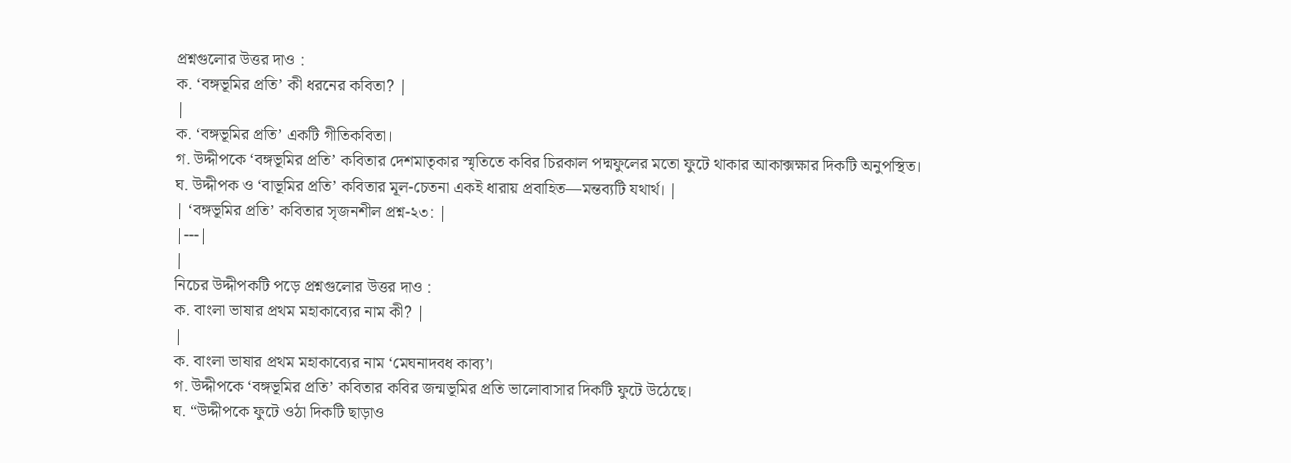প্রশ্নগুলোর উত্তর দাও :
ক. ‘বঙ্গভূমির প্রতি’ কী ধরনের কবিতা? |
|
ক. ‘বঙ্গভূমির প্রতি’ একটি গীতিকবিতা।
গ. উদ্দীপকে ‘বঙ্গভূমির প্রতি’ কবিতার দেশমাতৃকার স্মৃতিতে কবির চিরকাল পদ্মফুলের মতো ফুটে থাকার আকাক্সক্ষার দিকটি অনুপস্থিত।
ঘ. উদ্দীপক ও ‘বাভূমির প্রতি’ কবিতার মূল-চেতনা একই ধারায় প্রবাহিত—মন্তব্যটি যথার্থ। |
| ‘বঙ্গভূমির প্রতি’ কবিতার সৃজনশীল প্রশ্ন-২৩: |
|---|
|
নিচের উদ্দীপকটি পড়ে প্রশ্নগুলোর উত্তর দাও :
ক. বাংলা ভাষার প্রথম মহাকাব্যের নাম কী? |
|
ক. বাংলা ভাষার প্রথম মহাকাব্যের নাম ‘মেঘনাদবধ কাব্য’।
গ. উদ্দীপকে ‘বঙ্গভূমির প্রতি’ কবিতার কবির জন্মভূমির প্রতি ভালোবাসার দিকটি ফুটে উঠেছে।
ঘ. “উদ্দীপকে ফুটে ওঠা দিকটি ছাড়াও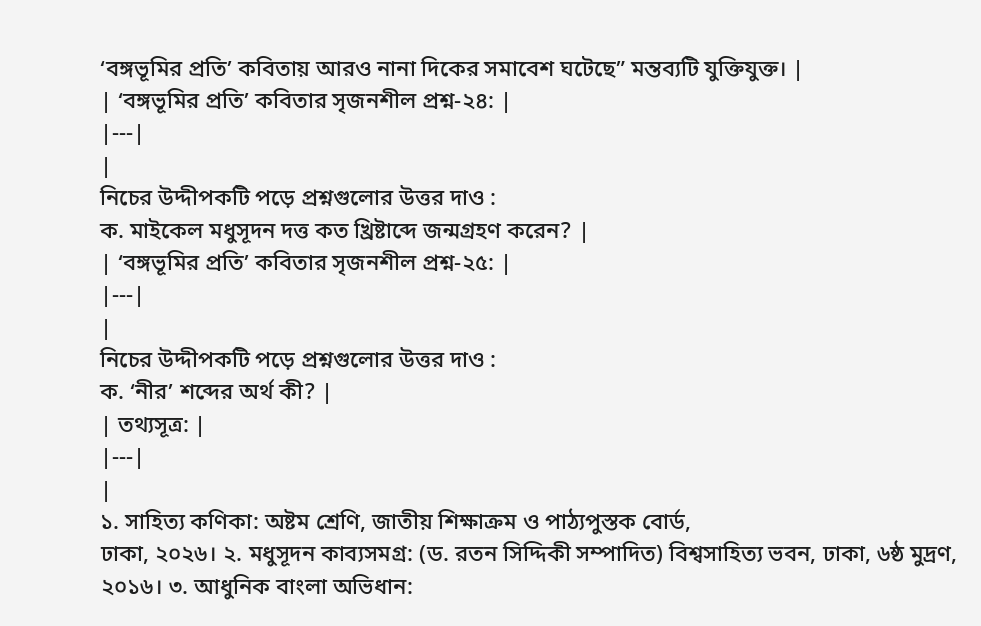‘বঙ্গভূমির প্রতি’ কবিতায় আরও নানা দিকের সমাবেশ ঘটেছে” মন্তব্যটি যুক্তিযুক্ত। |
| ‘বঙ্গভূমির প্রতি’ কবিতার সৃজনশীল প্রশ্ন-২৪: |
|---|
|
নিচের উদ্দীপকটি পড়ে প্রশ্নগুলোর উত্তর দাও :
ক. মাইকেল মধুসূদন দত্ত কত খ্রিষ্টাব্দে জন্মগ্রহণ করেন? |
| ‘বঙ্গভূমির প্রতি’ কবিতার সৃজনশীল প্রশ্ন-২৫: |
|---|
|
নিচের উদ্দীপকটি পড়ে প্রশ্নগুলোর উত্তর দাও :
ক. ‘নীর’ শব্দের অর্থ কী? |
| তথ্যসূত্র: |
|---|
|
১. সাহিত্য কণিকা: অষ্টম শ্রেণি, জাতীয় শিক্ষাক্রম ও পাঠ্যপুস্তক বোর্ড,
ঢাকা, ২০২৬। ২. মধুসূদন কাব্যসমগ্র: (ড. রতন সিদ্দিকী সম্পাদিত) বিশ্বসাহিত্য ভবন, ঢাকা, ৬ষ্ঠ মুদ্রণ, ২০১৬। ৩. আধুনিক বাংলা অভিধান: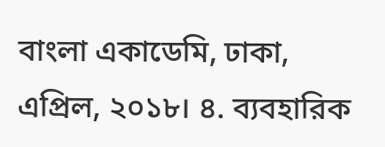বাংলা একাডেমি, ঢাকা, এপ্রিল, ২০১৮। ৪. ব্যবহারিক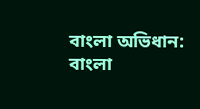বাংলা অভিধান: বাংলা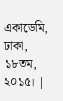একাডেমি, ঢাকা, ১৮তম, ২০১৫। |